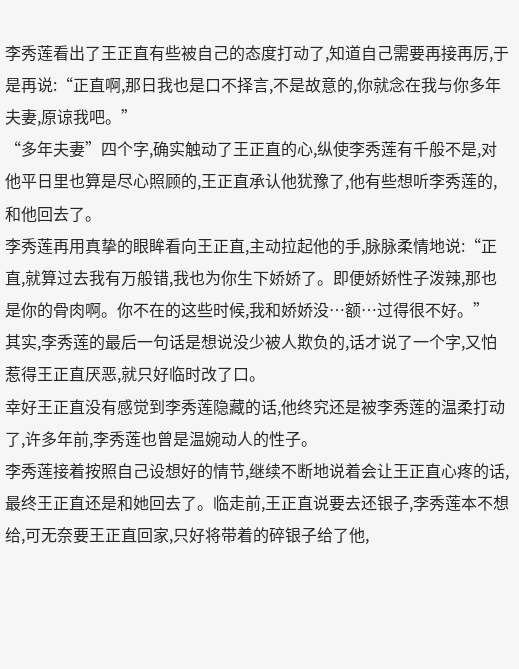李秀莲看出了王正直有些被自己的态度打动了,知道自己需要再接再厉,于是再说:“正直啊,那日我也是口不择言,不是故意的,你就念在我与你多年夫妻,原谅我吧。”
“多年夫妻”四个字,确实触动了王正直的心,纵使李秀莲有千般不是,对他平日里也算是尽心照顾的,王正直承认他犹豫了,他有些想听李秀莲的,和他回去了。
李秀莲再用真挚的眼眸看向王正直,主动拉起他的手,脉脉柔情地说:“正直,就算过去我有万般错,我也为你生下娇娇了。即便娇娇性子泼辣,那也是你的骨肉啊。你不在的这些时候,我和娇娇没…额…过得很不好。”
其实,李秀莲的最后一句话是想说没少被人欺负的,话才说了一个字,又怕惹得王正直厌恶,就只好临时改了口。
幸好王正直没有感觉到李秀莲隐藏的话,他终究还是被李秀莲的温柔打动了,许多年前,李秀莲也曾是温婉动人的性子。
李秀莲接着按照自己设想好的情节,继续不断地说着会让王正直心疼的话,最终王正直还是和她回去了。临走前,王正直说要去还银子,李秀莲本不想给,可无奈要王正直回家,只好将带着的碎银子给了他,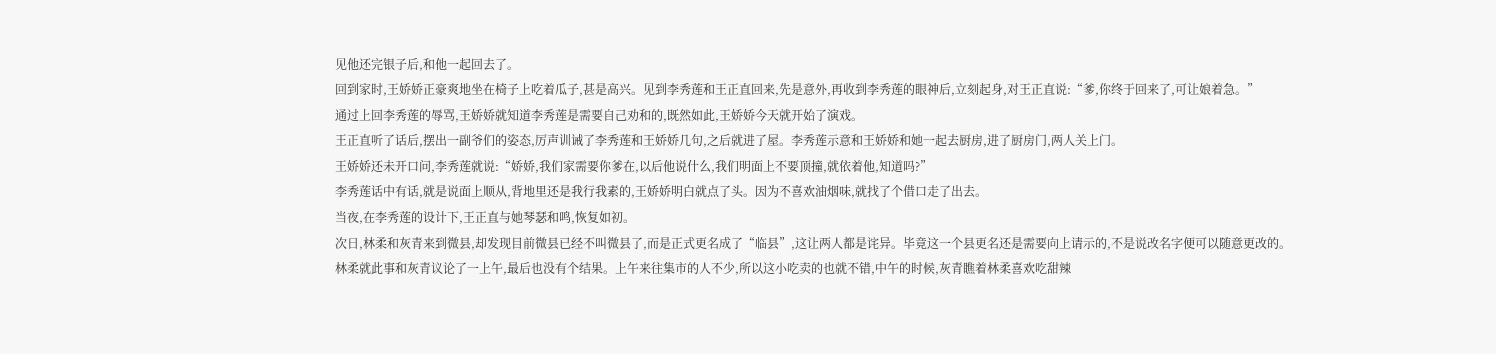见他还完银子后,和他一起回去了。
回到家时,王娇娇正豪爽地坐在椅子上吃着瓜子,甚是高兴。见到李秀莲和王正直回来,先是意外,再收到李秀莲的眼神后,立刻起身,对王正直说:“爹,你终于回来了,可让娘着急。”
通过上回李秀莲的辱骂,王娇娇就知道李秀莲是需要自己劝和的,既然如此,王娇娇今天就开始了演戏。
王正直听了话后,摆出一副爷们的姿态,厉声训诫了李秀莲和王娇娇几句,之后就进了屋。李秀莲示意和王娇娇和她一起去厨房,进了厨房门,两人关上门。
王娇娇还未开口问,李秀莲就说:“娇娇,我们家需要你爹在,以后他说什么,我们明面上不要顶撞,就依着他,知道吗?”
李秀莲话中有话,就是说面上顺从,背地里还是我行我素的,王娇娇明白就点了头。因为不喜欢油烟味,就找了个借口走了出去。
当夜,在李秀莲的设计下,王正直与她琴瑟和鸣,恢复如初。
次日,林柔和灰青来到微县,却发现目前微县已经不叫微县了,而是正式更名成了“临县”,这让两人都是诧异。毕竟这一个县更名还是需要向上请示的,不是说改名字便可以随意更改的。
林柔就此事和灰青议论了一上午,最后也没有个结果。上午来往集市的人不少,所以这小吃卖的也就不错,中午的时候,灰青瞧着林柔喜欢吃甜辣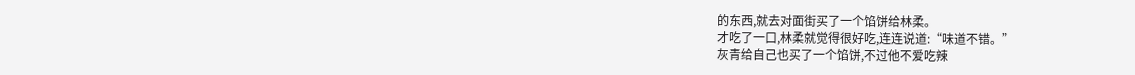的东西,就去对面街买了一个馅饼给林柔。
才吃了一口,林柔就觉得很好吃,连连说道:“味道不错。”
灰青给自己也买了一个馅饼,不过他不爱吃辣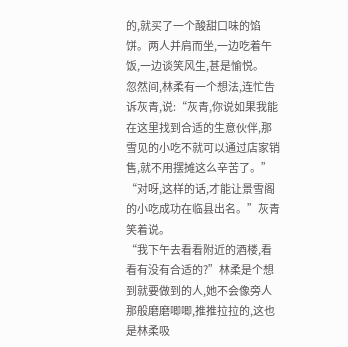的,就买了一个酸甜口味的馅饼。两人并肩而坐,一边吃着午饭,一边谈笑风生,甚是愉悦。
忽然间,林柔有一个想法,连忙告诉灰青,说:“灰青,你说如果我能在这里找到合适的生意伙伴,那雪见的小吃不就可以通过店家销售,就不用摆摊这么辛苦了。”
“对呀,这样的话,才能让景雪阁的小吃成功在临县出名。”灰青笑着说。
“我下午去看看附近的酒楼,看看有没有合适的?”林柔是个想到就要做到的人,她不会像旁人那般磨磨唧唧,推推拉拉的,这也是林柔吸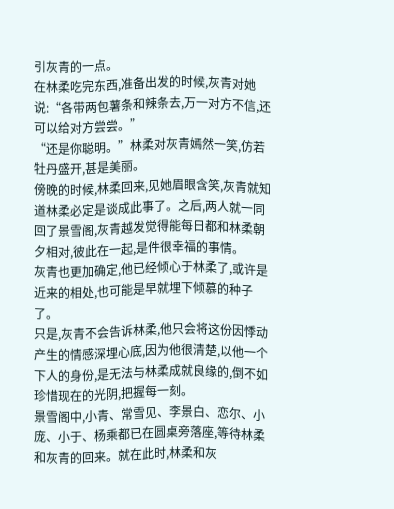引灰青的一点。
在林柔吃完东西,准备出发的时候,灰青对她说:“各带两包薯条和辣条去,万一对方不信,还可以给对方尝尝。”
“还是你聪明。”林柔对灰青嫣然一笑,仿若牡丹盛开,甚是美丽。
傍晚的时候,林柔回来,见她眉眼含笑,灰青就知道林柔必定是谈成此事了。之后,两人就一同回了景雪阁,灰青越发觉得能每日都和林柔朝夕相对,彼此在一起,是件很幸福的事情。
灰青也更加确定,他已经倾心于林柔了,或许是近来的相处,也可能是早就埋下倾慕的种子了。
只是,灰青不会告诉林柔,他只会将这份因悸动产生的情感深埋心底,因为他很清楚,以他一个下人的身份,是无法与林柔成就良缘的,倒不如珍惜现在的光阴,把握每一刻。
景雪阁中,小青、常雪见、李景白、恋尔、小庞、小于、杨乘都已在圆桌旁落座,等待林柔和灰青的回来。就在此时,林柔和灰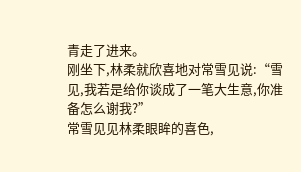青走了进来。
刚坐下,林柔就欣喜地对常雪见说:“雪见,我若是给你谈成了一笔大生意,你准备怎么谢我?”
常雪见见林柔眼眸的喜色,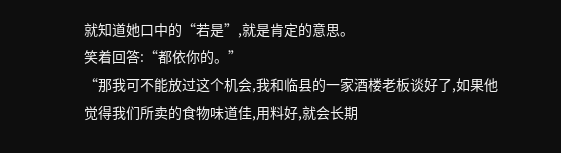就知道她口中的“若是”,就是肯定的意思。
笑着回答:“都依你的。”
“那我可不能放过这个机会,我和临县的一家酒楼老板谈好了,如果他觉得我们所卖的食物味道佳,用料好,就会长期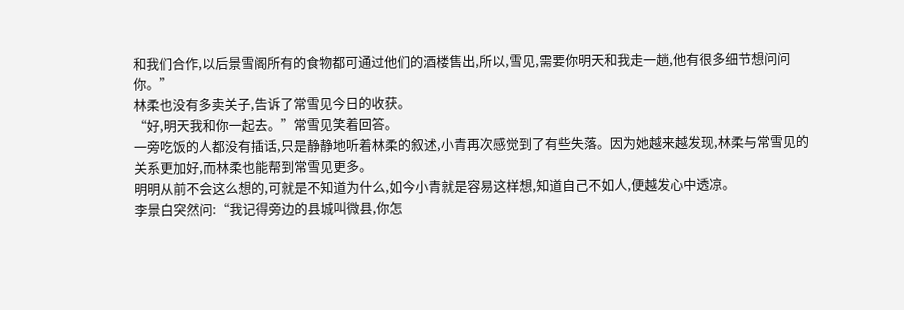和我们合作,以后景雪阁所有的食物都可通过他们的酒楼售出,所以,雪见,需要你明天和我走一趟,他有很多细节想问问你。”
林柔也没有多卖关子,告诉了常雪见今日的收获。
“好,明天我和你一起去。”常雪见笑着回答。
一旁吃饭的人都没有插话,只是静静地听着林柔的叙述,小青再次感觉到了有些失落。因为她越来越发现,林柔与常雪见的关系更加好,而林柔也能帮到常雪见更多。
明明从前不会这么想的,可就是不知道为什么,如今小青就是容易这样想,知道自己不如人,便越发心中透凉。
李景白突然问:“我记得旁边的县城叫微县,你怎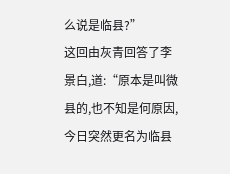么说是临县?”
这回由灰青回答了李景白,道:“原本是叫微县的,也不知是何原因,今日突然更名为临县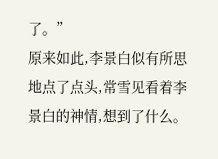了。”
原来如此,李景白似有所思地点了点头,常雪见看着李景白的神情,想到了什么。